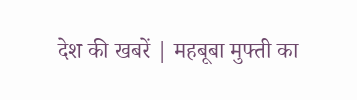देश की खबरें | महबूबा मुफ्ती का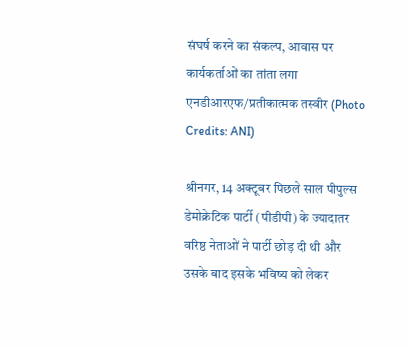संघर्ष करने का संकल्प, आवास पर कार्यकर्ताओं का तांता लगा
एनडीआरएफ/प्रतीकात्मक तस्वीर (Photo Credits: ANI)

श्रीनगर, 14 अक्टूबर पिछले साल पीपुल्स डेमोक्रेटिक पार्टी (पीडीपी) के ज्यादातर वरिष्ठ नेताओं ने पार्टी छोड़ दी थी और उसके बाद इसके भविष्य को लेकर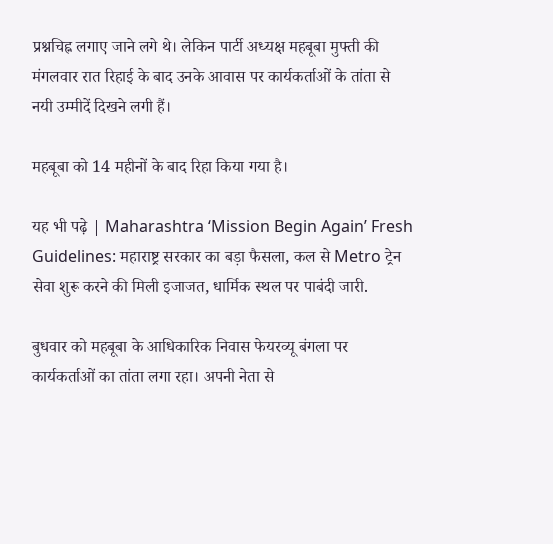प्रश्नचिह्न लगाए जाने लगे थे। लेकिन पार्टी अध्यक्ष महबूबा मुफ्ती की मंगलवार रात रिहाई के बाद उनके आवास पर कार्यकर्ताओं के तांता से नयी उम्मीदें दिखने लगी हैं।

महबूबा को 14 महीनों के बाद रिहा किया गया है।

यह भी पढ़े | Maharashtra ‘Mission Begin Again’ Fresh Guidelines: महाराष्ट्र सरकार का बड़ा फैसला, कल से Metro ट्रेन सेवा शुरू करने की मिली इजाजत, धार्मिक स्थल पर पाबंदी जारी.

बुधवार को महबूबा के आधिकारिक निवास फेयरव्यू बंगला पर कार्यकर्ताओं का तांता लगा रहा। अपनी नेता से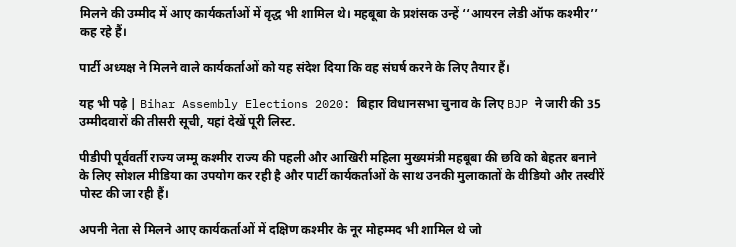मिलने की उम्मीद में आए कार्यकर्ताओं में वृद्ध भी शामिल थे। महबूबा के प्रशंसक उन्हें ‘‘आयरन लेडी ऑफ कश्मीर’’ कह रहे हैं।

पार्टी अध्यक्ष ने मिलने वाले कार्यकर्ताओं को यह संदेश दिया कि वह संघर्ष करने के लिए तैयार हैं।

यह भी पढ़े | Bihar Assembly Elections 2020: बिहार विधानसभा चुनाव के लिए BJP ने जारी की 35 उम्‍मीदवारों की तीसरी सूची, यहां देखें पूरी लिस्ट.

पीडीपी पूर्ववर्ती राज्य जम्मू कश्मीर राज्य की पहली और आखिरी महिला मुख्यमंत्री महबूबा की छवि को बेहतर बनाने के लिए सोशल मीडिया का उपयोग कर रही है और पार्टी कार्यकर्ताओं के साथ उनकी मुलाकातों के वीडियो और तस्वीरें पोस्ट की जा रही हैं।

अपनी नेता से मिलने आए कार्यकर्ताओं में दक्षिण कश्मीर के नूर मोहम्मद भी शामिल थे जो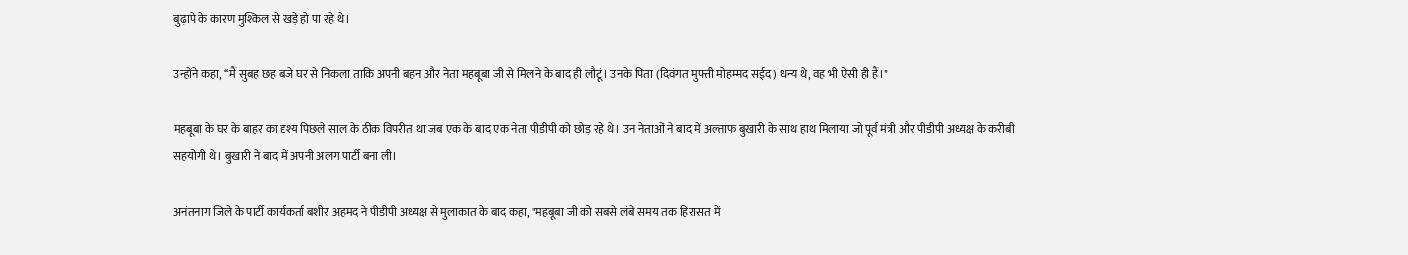बुढ़ापे के कारण मुश्किल से खड़े हो पा रहे थे।

उन्होंने कहा, ‘‘मैं सुबह छह बजे घर से निकला ताकि अपनी बहन और नेता महबूबा जी से मिलने के बाद ही लौटूं। उनके पिता (दिवंगत मुफ्ती मोहम्मद सईद) धन्य थे, वह भी ऐसी ही हैं।"

महबूबा के घर के बाहर का दृश्य पिछले साल के ठीक विपरीत था जब एक के बाद एक नेता पीडीपी को छोड़ रहे थे। उन नेताओं ने बाद में अल्ताफ बुखारी के साथ हाथ मिलाया जो पूर्व मंत्री और पीडीपी अध्यक्ष के करीबी सहयोगी थे। बुखारी ने बाद में अपनी अलग पार्टी बना ली।

अनंतनाग जिले के पार्टी कार्यकर्ता बशीर अहमद ने पीडीपी अध्यक्ष से मुलाकात के बाद कहा, "महबूबा जी को सबसे लंबे समय तक हिरासत में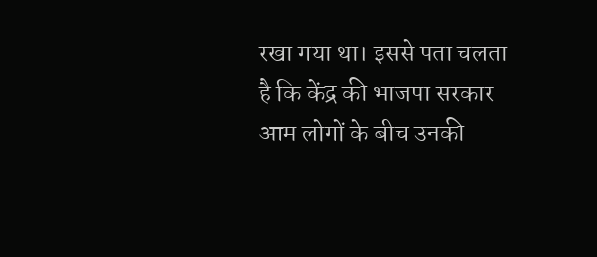रखा गया था। इससे पता चलता है कि केंद्र की भाजपा सरकार आम लोगों के बीच उनकी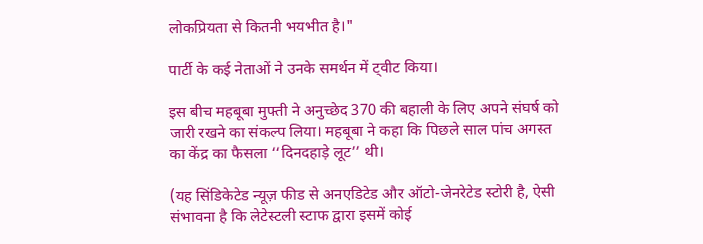लोकप्रियता से कितनी भयभीत है।"

पार्टी के कई नेताओं ने उनके समर्थन में ट्वीट किया।

इस बीच महबूबा मुफ्ती ने अनुच्छेद 370 की बहाली के लिए अपने संघर्ष को जारी रखने का संकल्प लिया। महबूबा ने कहा कि पिछले साल पांच अगस्त का केंद्र का फैसला ‘‘दिनदहाड़े लूट’’ थी।

(यह सिंडिकेटेड न्यूज़ फीड से अनएडिटेड और ऑटो-जेनरेटेड स्टोरी है, ऐसी संभावना है कि लेटेस्टली स्टाफ द्वारा इसमें कोई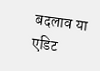बदलाव या एडिट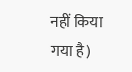नहीं किया गया है)